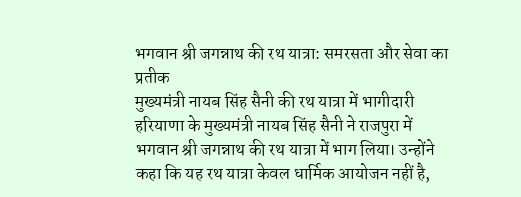भगवान श्री जगन्नाथ की रथ यात्रा: समरसता और सेवा का प्रतीक
मुख्यमंत्री नायब सिंह सैनी की रथ यात्रा में भागीदारी
हरियाणा के मुख्यमंत्री नायब सिंह सैनी ने राजपुरा में भगवान श्री जगन्नाथ की रथ यात्रा में भाग लिया। उन्होंने कहा कि यह रथ यात्रा केवल धार्मिक आयोजन नहीं है,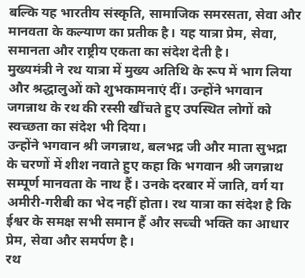बल्कि यह भारतीय संस्कृति, सामाजिक समरसता, सेवा और मानवता के कल्याण का प्रतीक है। यह यात्रा प्रेम, सेवा, समानता और राष्ट्रीय एकता का संदेश देती है।
मुख्यमंत्री ने रथ यात्रा में मुख्य अतिथि के रूप में भाग लिया और श्रद्धालुओं को शुभकामनाएं दीं। उन्होंने भगवान जगन्नाथ के रथ की रस्सी खींचते हुए उपस्थित लोगों को स्वच्छता का संदेश भी दिया।
उन्होंने भगवान श्री जगन्नाथ, बलभद्र जी और माता सुभद्रा के चरणों में शीश नवाते हुए कहा कि भगवान श्री जगन्नाथ सम्पूर्ण मानवता के नाथ हैं। उनके दरबार में जाति, वर्ग या अमीरी-गरीबी का भेद नहीं होता। रथ यात्रा का संदेश है कि ईश्वर के समक्ष सभी समान हैं और सच्ची भक्ति का आधार प्रेम, सेवा और समर्पण है।
रथ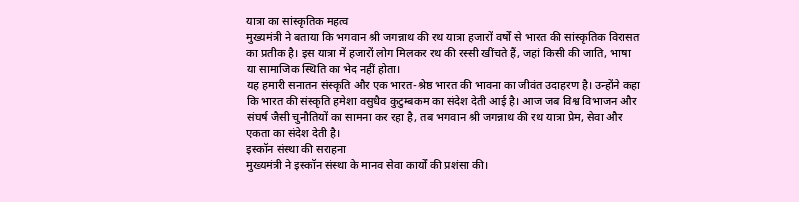यात्रा का सांस्कृतिक महत्व
मुख्यमंत्री ने बताया कि भगवान श्री जगन्नाथ की रथ यात्रा हजारों वर्षों से भारत की सांस्कृतिक विरासत का प्रतीक है। इस यात्रा में हजारों लोग मिलकर रथ की रस्सी खींचते हैं, जहां किसी की जाति, भाषा या सामाजिक स्थिति का भेद नहीं होता।
यह हमारी सनातन संस्कृति और एक भारत-श्रेष्ठ भारत की भावना का जीवंत उदाहरण है। उन्होंने कहा कि भारत की संस्कृति हमेशा वसुधैव कुटुम्बकम का संदेश देती आई है। आज जब विश्व विभाजन और संघर्ष जैसी चुनौतियों का सामना कर रहा है, तब भगवान श्री जगन्नाथ की रथ यात्रा प्रेम, सेवा और एकता का संदेश देती है।
इस्कॉन संस्था की सराहना
मुख्यमंत्री ने इस्कॉन संस्था के मानव सेवा कार्यों की प्रशंसा की।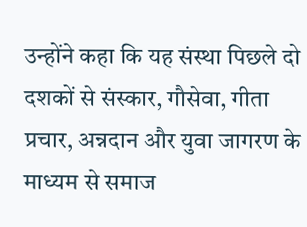उन्होंने कहा कि यह संस्था पिछले दो दशकों से संस्कार, गौसेवा, गीता प्रचार, अन्नदान और युवा जागरण के माध्यम से समाज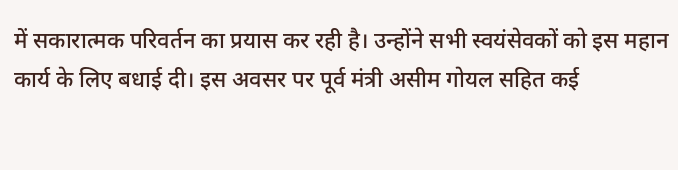में सकारात्मक परिवर्तन का प्रयास कर रही है। उन्होंने सभी स्वयंसेवकों को इस महान कार्य के लिए बधाई दी। इस अवसर पर पूर्व मंत्री असीम गोयल सहित कई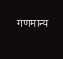गणमान्य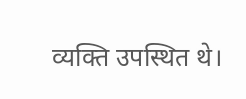व्यक्ति उपस्थित थे।